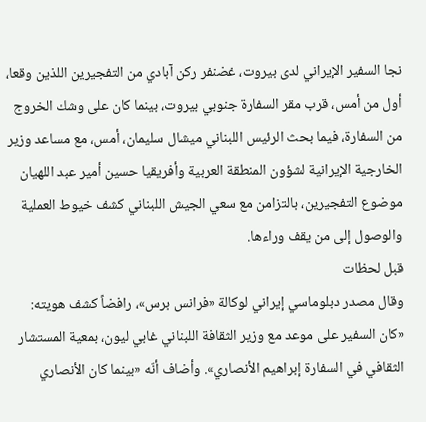نجا السفير الإيراني لدى بيروت، غضنفر ركن آبادي من التفجيرين اللذين وقعا، أول من أمس، قرب مقر السفارة جنوبي بيروت، بينما كان على وشك الخروج من السفارة، فيما بحث الرئيس اللبناني ميشال سليمان، أمس، مع مساعد وزير الخارجية الإيرانية لشؤون المنطقة العربية وأفريقيا حسين أمير عبد اللهيان موضوع التفجيرين، بالتزامن مع سعي الجيش اللبناني كشف خيوط العملية والوصول إلى من يقف وراءها.
قبل لحظات
وقال مصدر دبلوماسي إيراني لوكالة «فرانس برس»، رافضاً كشف هويته: «كان السفير على موعد مع وزير الثقافة اللبناني غابي ليون، بمعية المستشار الثقافي في السفارة إبراهيم الأنصاري». وأضاف أنّه «بينما كان الأنصاري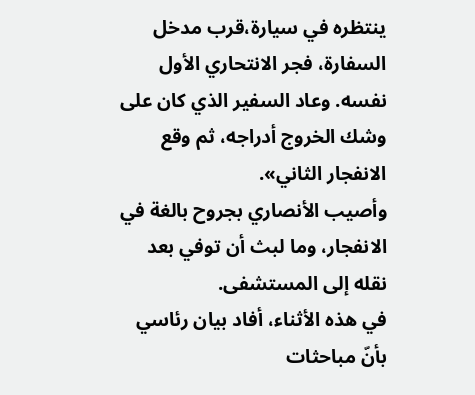ينتظره في سيارة،قرب مدخل السفارة، فجر الانتحاري الأول نفسه. وعاد السفير الذي كان على وشك الخروج أدراجه، ثم وقع الانفجار الثاني».
وأصيب الأنصاري بجروح بالغة في الانفجار، وما لبث أن توفي بعد نقله إلى المستشفى.
في هذه الأثناء، أفاد بيان رئاسي بأنّ مباحثات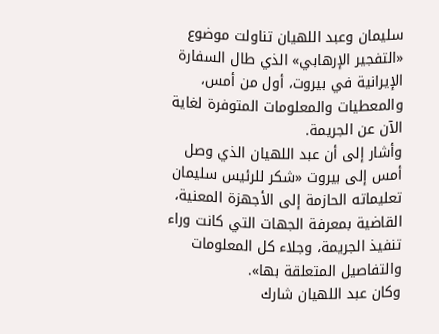سليمان وعبد اللهيان تناولت موضوع «التفجير الإرهابي» الذي طال السفارة الإيرانية في بيروت، أول من أمس، والمعطيات والمعلومات المتوفرة لغاية الآن عن الجريمة.
وأشار إلى أن عبد اللهيان الذي وصل أمس إلى بيروت «شكر للرئيس سليمان تعليماته الحازمة إلى الأجهزة المعنية، القاضية بمعرفة الجهات التي كانت وراء تنفيذ الجريمة، وجلاء كل المعلومات والتفاصيل المتعلقة بها».
وكان عبد اللهيان شارك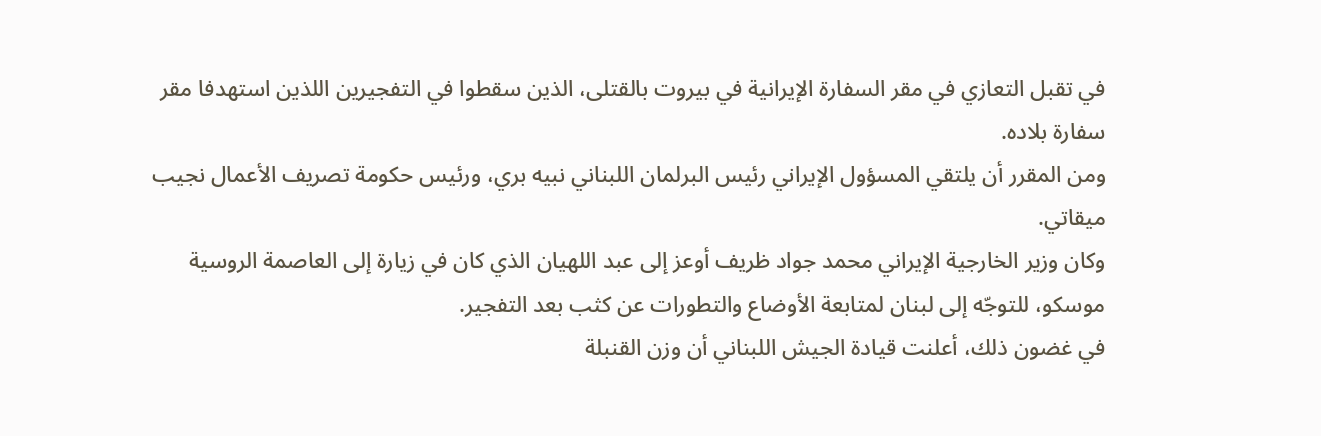في تقبل التعازي في مقر السفارة الإيرانية في بيروت بالقتلى، الذين سقطوا في التفجيرين اللذين استهدفا مقر سفارة بلاده.
ومن المقرر أن يلتقي المسؤول الإيراني رئيس البرلمان اللبناني نبيه بري، ورئيس حكومة تصريف الأعمال نجيب ميقاتي.
وكان وزير الخارجية الإيراني محمد جواد ظريف أوعز إلى عبد اللهيان الذي كان في زيارة إلى العاصمة الروسية موسكو، للتوجّه إلى لبنان لمتابعة الأوضاع والتطورات عن كثب بعد التفجير.
في غضون ذلك، أعلنت قيادة الجيش اللبناني أن وزن القنبلة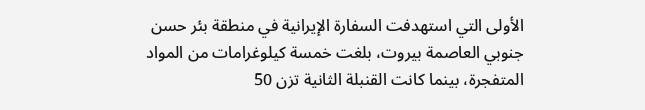الأولى التي استهدفت السفارة الإيرانية في منطقة بئر حسن جنوبي العاصمة بيروت، بلغت خمسة كيلوغرامات من المواد المتفجرة، بينما كانت القنبلة الثانية تزن 50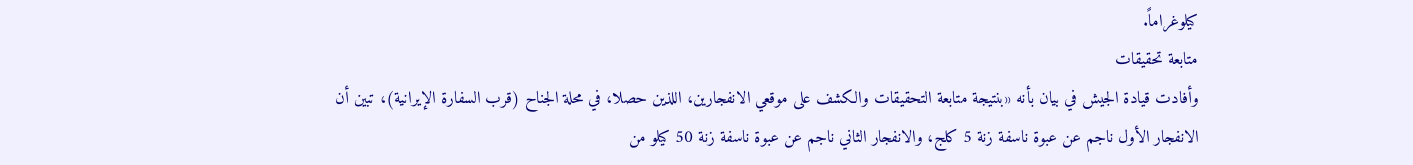كيلوغراماً.
متابعة تحقيقات
وأفادت قيادة الجيش في بيان بأنه «بنتيجة متابعة التحقيقات والكشف على موقعي الانفجارين، اللذين حصلا، في محلة الجناح (قرب السفارة الإيرانية)، تبين أن الانفجار الأول ناجم عن عبوة ناسفة زنة 5 كلج، والانفجار الثاني ناجم عن عبوة ناسفة زنة 50 كيلو من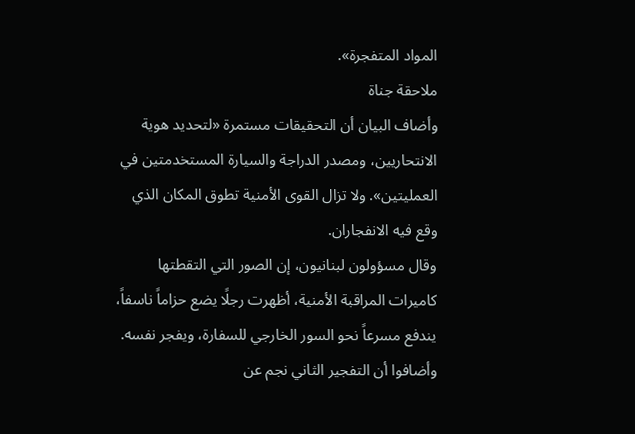المواد المتفجرة».
ملاحقة جناة
وأضاف البيان أن التحقيقات مستمرة «لتحديد هوية الانتحاريين، ومصدر الدراجة والسيارة المستخدمتين في العمليتين». ولا تزال القوى الأمنية تطوق المكان الذي وقع فيه الانفجاران.
وقال مسؤولون لبنانيون، إن الصور التي التقطتها كاميرات المراقبة الأمنية، أظهرت رجلًا يضع حزاماً ناسفاً، يندفع مسرعاً نحو السور الخارجي للسفارة، ويفجر نفسه. وأضافوا أن التفجير الثاني نجم عن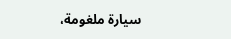سيارة ملغومة،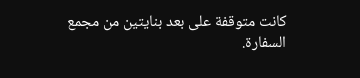كانت متوقفة على بعد بنايتين من مجمع السفارة.